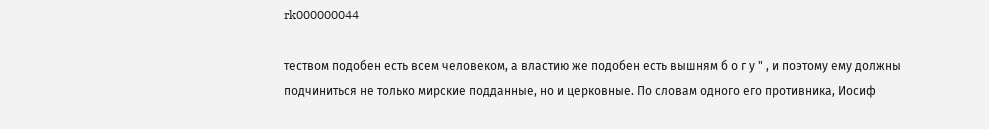rk000000044

теством подобен есть всем человеком, а властию же подобен есть вышням б о г у " , и поэтому ему должны подчиниться не только мирские подданные, но и церковные. По словам одного его противника, Иосиф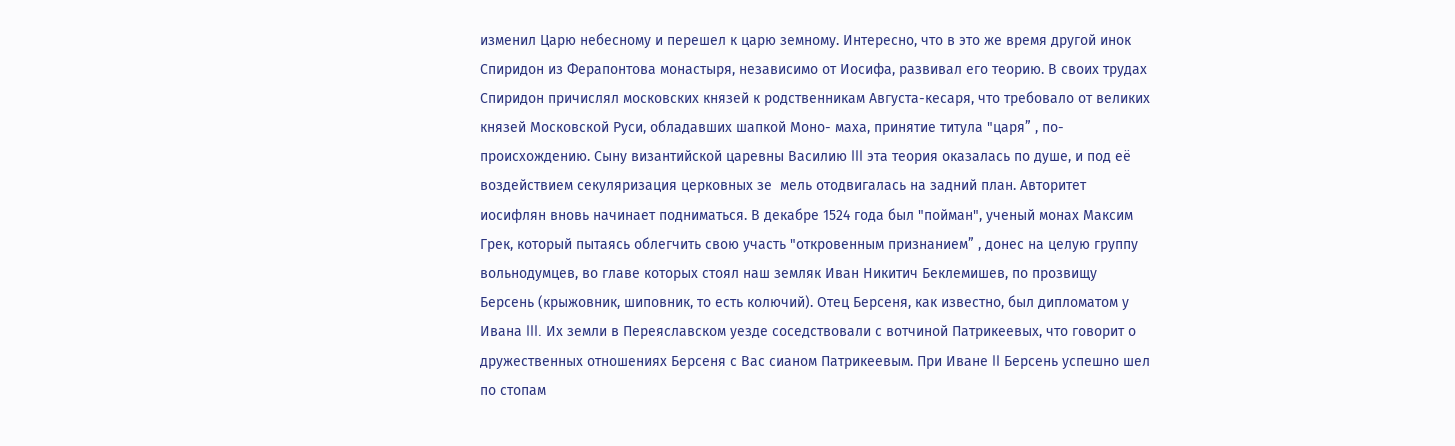изменил Царю небесному и перешел к царю земному. Интересно, что в это же время другой инок Спиридон из Ферапонтова монастыря, независимо от Иосифа, развивал его теорию. В своих трудах Спиридон причислял московских князей к родственникам Августа-кесаря, что требовало от великих князей Московской Руси, обладавших шапкой Моно- маха, принятие титула "царя” , по-происхождению. Сыну византийской царевны Василию III эта теория оказалась по душе, и под её воздействием секуляризация церковных зе  мель отодвигалась на задний план. Авторитет иосифлян вновь начинает подниматься. В декабре 1524 года был "пойман", ученый монах Максим Грек, который пытаясь облегчить свою участь "откровенным признанием” , донес на целую группу вольнодумцев, во главе которых стоял наш земляк Иван Никитич Беклемишев, по прозвищу Берсень (крыжовник, шиповник, то есть колючий). Отец Берсеня, как известно, был дипломатом у Ивана III. Их земли в Переяславском уезде соседствовали с вотчиной Патрикеевых, что говорит о дружественных отношениях Берсеня с Вас сианом Патрикеевым. При Иване II Берсень успешно шел по стопам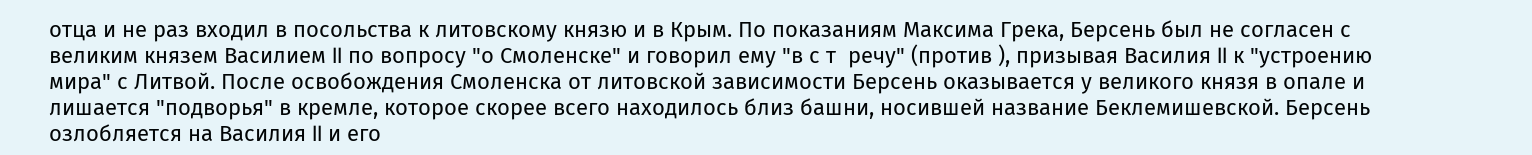отца и не раз входил в посольства к литовскому князю и в Крым. По показаниям Максима Грека, Берсень был не согласен с великим князем Василием II по вопросу "о Смоленске" и говорил ему "в с т  речу" (против ), призывая Василия II к "устроению мира" с Литвой. После освобождения Смоленска от литовской зависимости Берсень оказывается у великого князя в опале и лишается "подворья" в кремле, которое скорее всего находилось близ башни, носившей название Беклемишевской. Берсень озлобляется на Василия II и его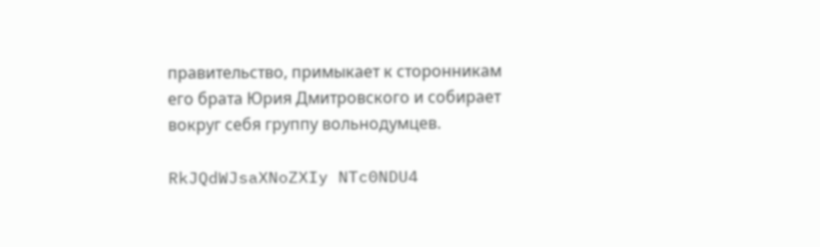правительство, примыкает к сторонникам его брата Юрия Дмитровского и собирает вокруг себя группу вольнодумцев.

RkJQdWJsaXNoZXIy NTc0NDU4